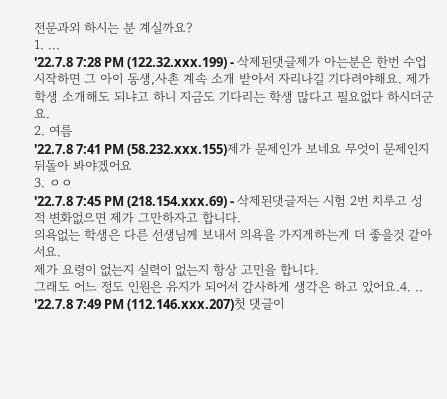전문과외 하시는 분 계실까요?
1. ...
'22.7.8 7:28 PM (122.32.xxx.199) - 삭제된댓글제가 아는분은 한번 수업 시작하면 그 아이 동생,사촌 계속 소개 받아서 자리나길 기다려야해요. 제가 학생 소개해도 되냐고 하니 지금도 기다리는 학생 많다고 필요없다 하시더군요.
2. 여름
'22.7.8 7:41 PM (58.232.xxx.155)제가 문제인가 보네요 무엇이 문제인지 뒤돌아 봐야겠어요
3. ㅇㅇ
'22.7.8 7:45 PM (218.154.xxx.69) - 삭제된댓글저는 시험 2번 치루고 성적 변화없으면 제가 그만하자고 합니다.
의욕없는 학생은 다른 선생님께 보내서 의욕을 가지게하는게 더 좋을것 같아서요.
제가 요령이 없는지 실력이 없는지 항상 고민을 합니다.
그래도 어느 정도 인원은 유지가 되어서 감사하게 생각은 하고 있어요.4. ..
'22.7.8 7:49 PM (112.146.xxx.207)첫 댓글이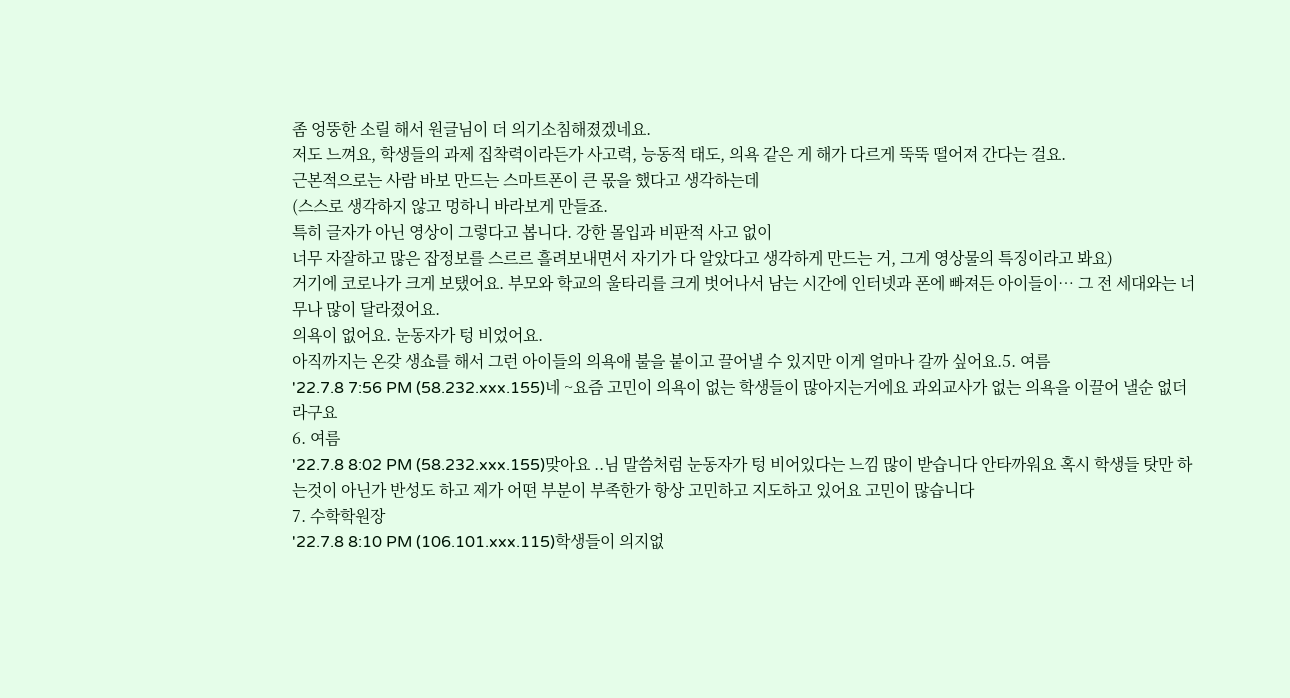좀 엉뚱한 소릴 해서 원글님이 더 의기소침해졌겠네요.
저도 느껴요, 학생들의 과제 집착력이라든가 사고력, 능동적 태도, 의욕 같은 게 해가 다르게 뚝뚝 떨어져 간다는 걸요.
근본적으로는 사람 바보 만드는 스마트폰이 큰 몫을 했다고 생각하는데
(스스로 생각하지 않고 멍하니 바라보게 만들죠.
특히 글자가 아닌 영상이 그렇다고 봅니다. 강한 몰입과 비판적 사고 없이
너무 자잘하고 많은 잡정보를 스르르 흘려보내면서 자기가 다 알았다고 생각하게 만드는 거, 그게 영상물의 특징이라고 봐요)
거기에 코로나가 크게 보탰어요. 부모와 학교의 울타리를 크게 벗어나서 남는 시간에 인터넷과 폰에 빠져든 아이들이… 그 전 세대와는 너무나 많이 달라졌어요.
의욕이 없어요. 눈동자가 텅 비었어요.
아직까지는 온갖 생쇼를 해서 그런 아이들의 의욕애 불을 붙이고 끌어낼 수 있지만 이게 얼마나 갈까 싶어요.5. 여름
'22.7.8 7:56 PM (58.232.xxx.155)네 ~요즘 고민이 의욕이 없는 학생들이 많아지는거에요 과외교사가 없는 의욕을 이끌어 낼순 없더라구요
6. 여름
'22.7.8 8:02 PM (58.232.xxx.155)맞아요 ..님 말씀처럼 눈동자가 텅 비어있다는 느낌 많이 받습니다 안타까워요 혹시 학생들 탓만 하는것이 아닌가 반성도 하고 제가 어떤 부분이 부족한가 항상 고민하고 지도하고 있어요 고민이 많습니다
7. 수학학원장
'22.7.8 8:10 PM (106.101.xxx.115)학생들이 의지없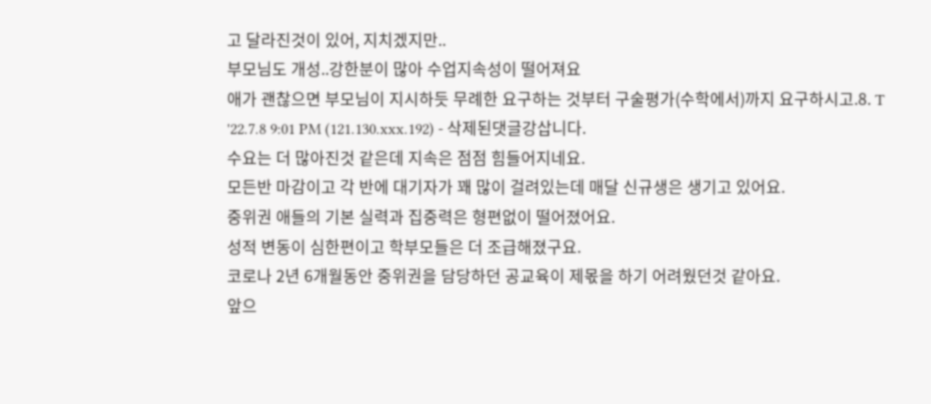고 달라진것이 있어, 지치겠지만..
부모님도 개성..강한분이 많아 수업지속성이 떨어져요
애가 괜찮으면 부모님이 지시하듯 무례한 요구하는 것부터 구술평가(수학에서)까지 요구하시고.8. T
'22.7.8 9:01 PM (121.130.xxx.192) - 삭제된댓글강삽니다.
수요는 더 많아진것 같은데 지속은 점점 힘들어지네요.
모든반 마감이고 각 반에 대기자가 꽤 많이 걸려있는데 매달 신규생은 생기고 있어요.
중위권 애들의 기본 실력과 집중력은 형편없이 떨어졌어요.
성적 변동이 심한편이고 학부모들은 더 조급해졌구요.
코로나 2년 6개월동안 중위권을 담당하던 공교육이 제몫을 하기 어려웠던것 같아요.
앞으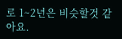로 1~2년은 비슷할것 같아요.